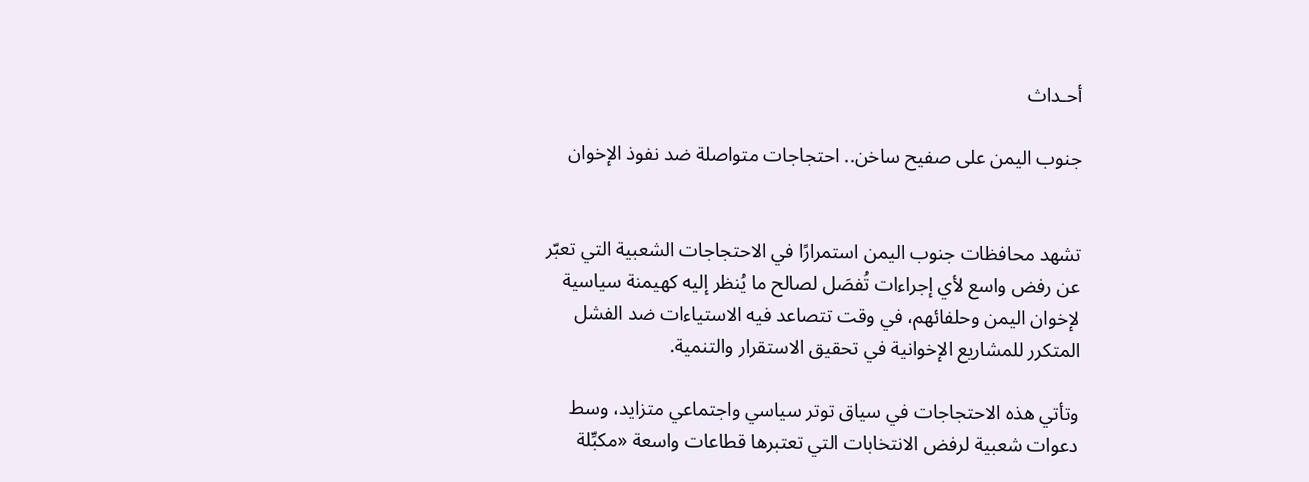أحـداث

جنوب اليمن على صفيح ساخن.. احتجاجات متواصلة ضد نفوذ الإخوان


تشهد محافظات جنوب اليمن استمرارًا في الاحتجاجات الشعبية التي تعبّر عن رفض واسع لأي إجراءات تُفصَل لصالح ما يُنظر إليه كهيمنة سياسية لإخوان اليمن وحلفائهم، في وقت تتصاعد فيه الاستياءات ضد الفشل المتكرر للمشاريع الإخوانية في تحقيق الاستقرار والتنمية.

وتأتي هذه الاحتجاجات في سياق توتر سياسي واجتماعي متزايد، وسط دعوات شعبية لرفض الانتخابات التي تعتبرها قطاعات واسعة «مكبِّلة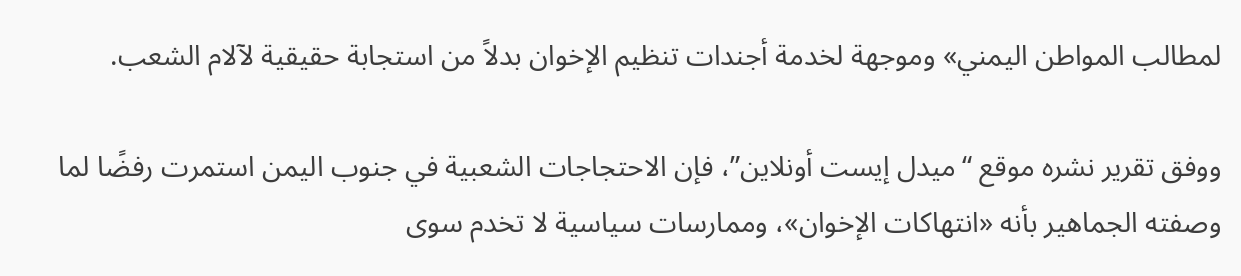لمطالب المواطن اليمني» وموجهة لخدمة أجندات تنظيم الإخوان بدلاً من استجابة حقيقية لآلام الشعب.

ووفق تقرير نشره موقع “ميدل إيست أونلاين”، فإن الاحتجاجات الشعبية في جنوب اليمن استمرت رفضًا لما وصفته الجماهير بأنه «انتهاكات الإخوان»، وممارسات سياسية لا تخدم سوى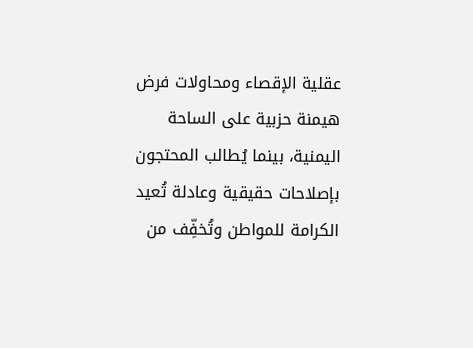عقلية الإقصاء ومحاولات فرض هيمنة حزبية على الساحة اليمنية، بينما يُطالب المحتجون بإصلاحات حقيقية وعادلة تُعيد الكرامة للمواطن وتُخفِّف من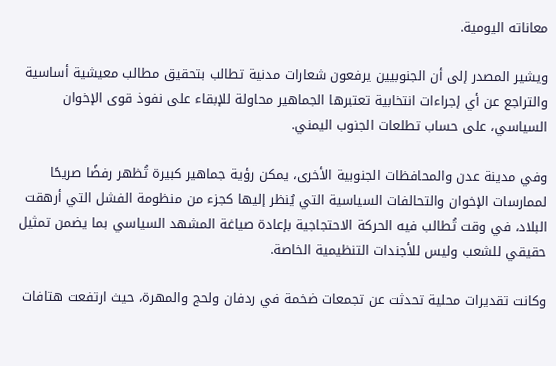معاناته اليومية.

ويشير المصدر إلى أن الجنوبيين يرفعون شعارات مدنية تطالب بتحقيق مطالب معيشية أساسية والتراجع عن أي إجراءات انتخابية تعتبرها الجماهير محاولة للإبقاء على نفوذ قوى الإخوان السياسي، على حساب تطلعات الجنوب اليمني.

وفي مدينة عدن والمحافظات الجنوبية الأخرى، يمكن رؤية جماهير كبيرة تُظهر رفضًا صريحًا لممارسات الإخوان والتحالفات السياسية التي يُنظر إليها كجزء من منظومة الفشل التي أرهقت البلاد، في وقت تُطالب فيه الحركة الاحتجاجية بإعادة صياغة المشهد السياسي بما يضمن تمثيل حقيقي للشعب وليس للأجندات التنظيمية الخاصة.

وكانت تقديرات محلية تحدثت عن تجمعات ضخمة في ردفان ولحج والمهرة، حيث ارتفعت هتافات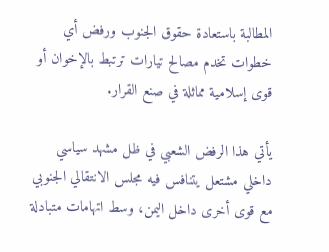المطالبة باستعادة حقوق الجنوب ورفض أي خطوات تخدم مصالح تيارات ترتبط بالإخوان أو قوى إسلامية مماثلة في صنع القرار.

يأتي هذا الرفض الشعبي في ظل مشهد سياسي داخلي مشتعل يتنافس فيه مجلس الانتقالي الجنوبي مع قوى أخرى داخل اليمن، وسط اتهامات متبادلة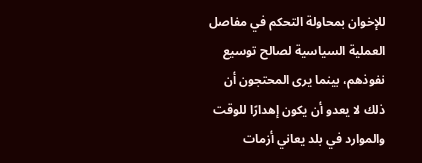للإخوان بمحاولة التحكم في مفاصل العملية السياسية لصالح توسيع نفوذهم، بينما يرى المحتجون أن ذلك لا يعدو أن يكون إهدارًا للوقت والموارد في بلد يعاني أزمات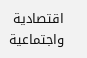اقتصادية واجتماعية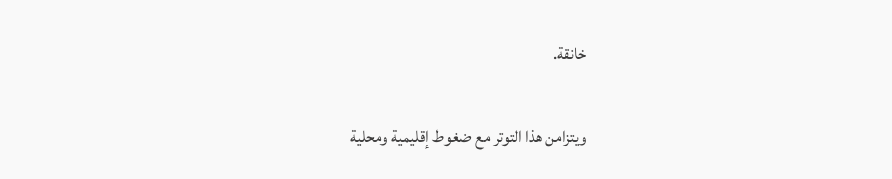خانقة.

ويتزامن هذا التوتر مع ضغوط إقليمية ومحلية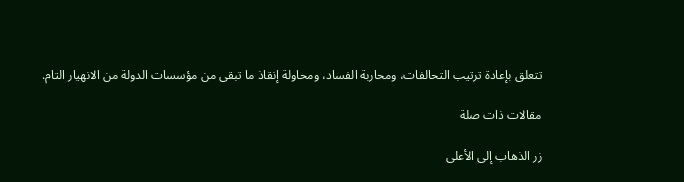تتعلق بإعادة ترتيب التحالفات، ومحاربة الفساد، ومحاولة إنقاذ ما تبقى من مؤسسات الدولة من الانهيار التام.

مقالات ذات صلة

زر الذهاب إلى الأعلى